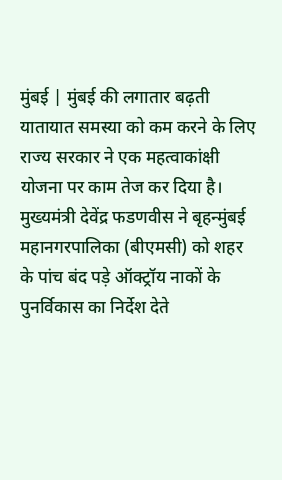मुंबई | मुंबई की लगातार बढ़ती यातायात समस्या को कम करने के लिए राज्य सरकार ने एक महत्वाकांक्षी योजना पर काम तेज कर दिया है। मुख्यमंत्री देवेंद्र फडणवीस ने बृहन्मुंबई महानगरपालिका (बीएमसी) को शहर के पांच बंद पड़े ऑक्ट्रॉय नाकों के पुनर्विकास का निर्देश देते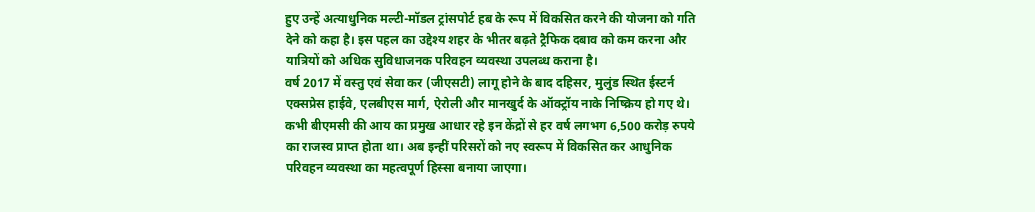हुए उन्हें अत्याधुनिक मल्टी-मॉडल ट्रांसपोर्ट हब के रूप में विकसित करने की योजना को गति देने को कहा है। इस पहल का उद्देश्य शहर के भीतर बढ़ते ट्रैफिक दबाव को कम करना और यात्रियों को अधिक सुविधाजनक परिवहन व्यवस्था उपलब्ध कराना है।
वर्ष 2017 में वस्तु एवं सेवा कर (जीएसटी) लागू होने के बाद दहिसर, मुलुंड स्थित ईस्टर्न एक्सप्रेस हाईवे, एलबीएस मार्ग, ऐरोली और मानखुर्द के ऑक्ट्रॉय नाके निष्क्रिय हो गए थे। कभी बीएमसी की आय का प्रमुख आधार रहे इन केंद्रों से हर वर्ष लगभग 6,500 करोड़ रुपये का राजस्व प्राप्त होता था। अब इन्हीं परिसरों को नए स्वरूप में विकसित कर आधुनिक परिवहन व्यवस्था का महत्वपूर्ण हिस्सा बनाया जाएगा।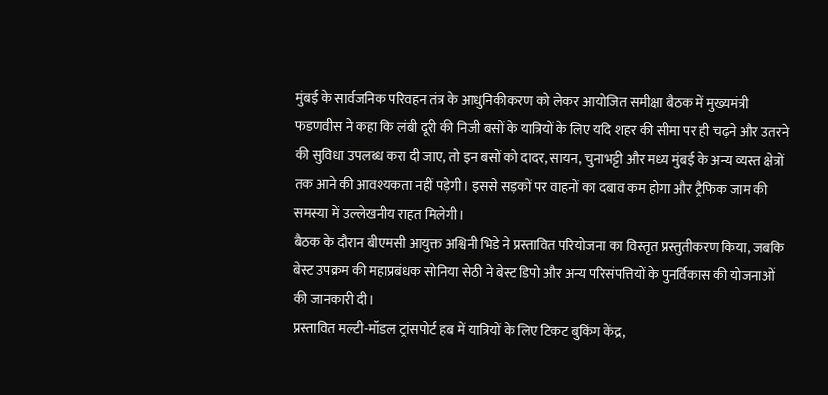मुंबई के सार्वजनिक परिवहन तंत्र के आधुनिकीकरण को लेकर आयोजित समीक्षा बैठक में मुख्यमंत्री फडणवीस ने कहा कि लंबी दूरी की निजी बसों के यात्रियों के लिए यदि शहर की सीमा पर ही चढ़ने और उतरने की सुविधा उपलब्ध करा दी जाए, तो इन बसों को दादर, सायन, चुनाभट्टी और मध्य मुंबई के अन्य व्यस्त क्षेत्रों तक आने की आवश्यकता नहीं पड़ेगी। इससे सड़कों पर वाहनों का दबाव कम होगा और ट्रैफिक जाम की समस्या में उल्लेखनीय राहत मिलेगी।
बैठक के दौरान बीएमसी आयुक्त अश्विनी भिडे ने प्रस्तावित परियोजना का विस्तृत प्रस्तुतीकरण किया, जबकि बेस्ट उपक्रम की महाप्रबंधक सोनिया सेठी ने बेस्ट डिपो और अन्य परिसंपत्तियों के पुनर्विकास की योजनाओं की जानकारी दी।
प्रस्तावित मल्टी-मॉडल ट्रांसपोर्ट हब में यात्रियों के लिए टिकट बुकिंग केंद्र,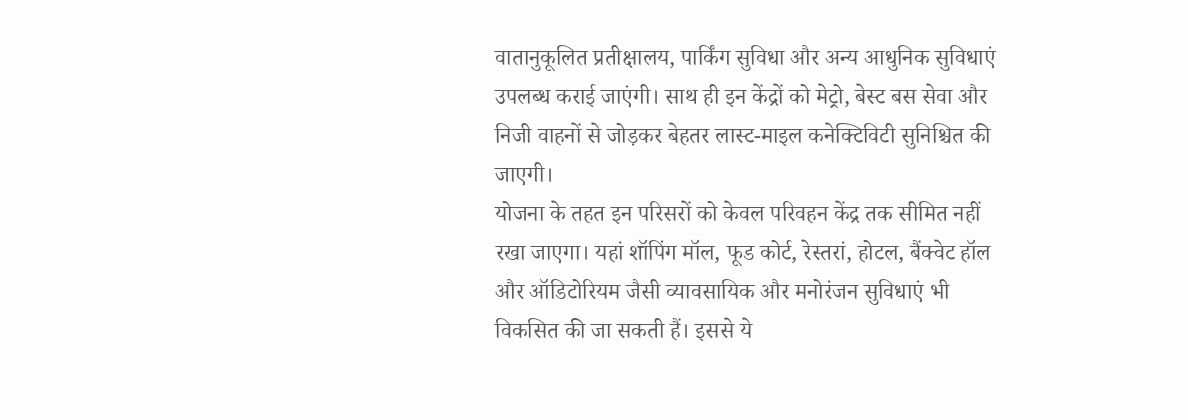वातानुकूलित प्रतीक्षालय, पार्किंग सुविधा और अन्य आधुनिक सुविधाएं उपलब्ध कराई जाएंगी। साथ ही इन केंद्रों को मेट्रो, बेस्ट बस सेवा और निजी वाहनों से जोड़कर बेहतर लास्ट-माइल कनेक्टिविटी सुनिश्चित की जाएगी।
योजना के तहत इन परिसरों को केवल परिवहन केंद्र तक सीमित नहीं रखा जाएगा। यहां शॉपिंग मॉल, फूड कोर्ट, रेस्तरां, होटल, बैंक्वेट हॉल और ऑडिटोरियम जैसी व्यावसायिक और मनोरंजन सुविधाएं भी विकसित की जा सकती हैं। इससे ये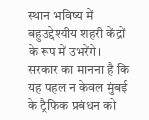स्थान भविष्य में बहुउद्देश्यीय शहरी केंद्रों के रूप में उभरेंगे।
सरकार का मानना है कि यह पहल न केवल मुंबई के ट्रैफिक प्रबंधन को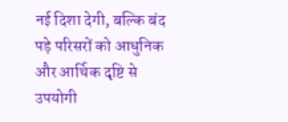नई दिशा देगी, बल्कि बंद पड़े परिसरों को आधुनिक और आर्थिक दृष्टि से उपयोगी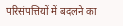परिसंपत्तियों में बदलने का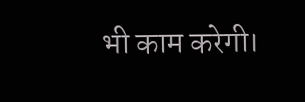भी काम करेगी।